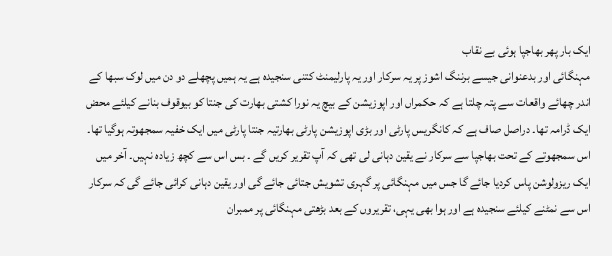ایک بار پھر بھاجپا ہوئی بے نقاب
مہنگائی اور بدعنوانی جیسے برننگ اشوز پر یہ سرکار اور یہ پارلیمنٹ کتنی سنجیدہ ہے یہ ہمیں پچھلے دو دن میں لوک سبھا کے اندر چھائے واقعات سے پتہ چلتا ہے کہ حکمراں اور اپوزیشن کے بیچ یہ نورا کشتی بھارت کی جنتا کو بیوقوف بنانے کیلئے محض ایک ڈرامہ تھا۔ دراصل صاف ہے کہ کانگریس پارٹی اور بڑی اپوزیشن پارٹی بھارتیہ جنتا پارٹی میں ایک خفیہ سمجھوتہ ہوگیا تھا۔ اس سمجھوتے کے تحت بھاجپا سے سرکار نے یقین دہانی لی تھی کہ آپ تقریر کریں گے ۔ بس اس سے کچھ زیادہ نہیں۔ آخر میں ایک ریزولوشن پاس کردیا جائے گا جس میں مہنگائی پر گہری تشویش جتائی جائے گی اور یقین دہانی کرائی جائے گی کہ سرکار اس سے نمٹنے کیلئے سنجیدہ ہے اور ہوا بھی یہی، تقریروں کے بعد بڑھتی مہنگائی پر ممبران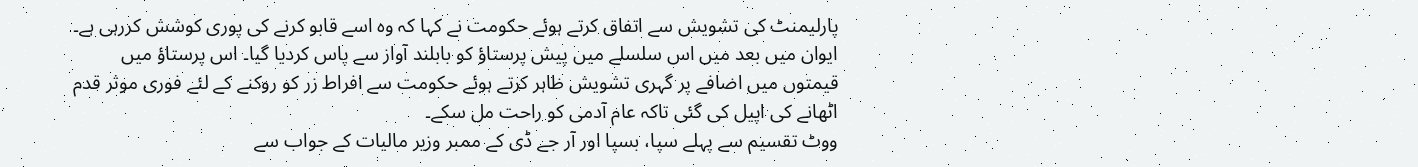پارلیمنٹ کی تشویش سے اتفاق کرتے ہوئے حکومت نے کہا کہ وہ اسے قابو کرنے کی پوری کوشش کررہی ہے۔ ایوان میں بعد میں اس سلسلے میں پیش پرستاؤ کو بابلند آواز سے پاس کردیا گیا۔ اس پرستاؤ میں قیمتوں میں اضافے پر گہری تشویش ظاہر کرتے ہوئے حکومت سے افراط زر کو روکنے کے لئے فوری موثر قدم اٹھانے کی اپیل کی گئی تاکہ عام آدمی کو راحت مل سکے۔
ووٹ تقسیم سے پہلے سپا، بسپا اور آر جے ڈی کے ممبر وزیر مالیات کے جواب سے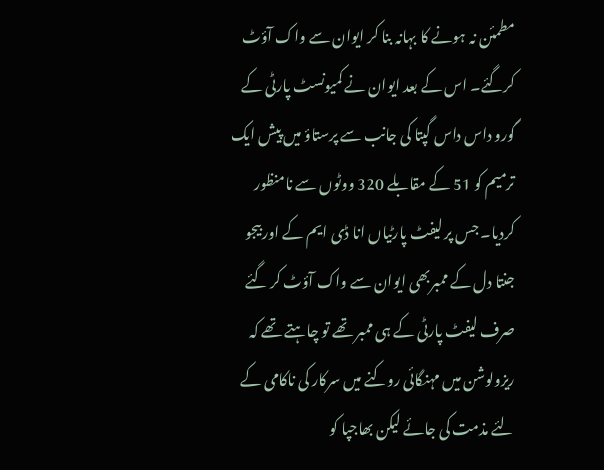مطمئن نہ ہونے کا بہانہ بنا کر ایوان سے واک آؤٹ کرگئے۔ اس کے بعد ایوان نے کمیونسٹ پارٹی کے گورو داس داس گپتا کی جانب سے پرستاؤ میں پیش ایک ترمیم کو 51 کے مقابلے 320 ووٹوں سے نامنظور کردیا۔ جس پر لیفٹ پارٹیاں انا ڈی ایم کے اور بیجو جنتا دل کے ممبربھی ایوان سے واک آؤٹ کر گئے صرف لیفٹ پارٹی کے ہی ممبر تھے تو چاہتے تھے کہ ریزولوشن میں مہنگائی روکنے میں سرکار کی ناکامی کے لئے مذمت کی جائے لیکن بھاجپا کو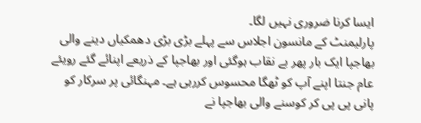ایسا کرنا ضروری نہیں لگا۔
پارلیمنٹ کے مانسون اجلاس سے پہلے بڑی بڑی دھمکیاں دینے والی بھاجپا ایک بار پھر بے نقاب ہوگئی اور بھاجپا کے ذریعے اپنائے گئے رویئے عام جنتا اپنے آپ کو ٹھگا محسوس کررہی ہے۔ مہنگائی پر سرکار کو پانی پی پی کر کوسنے والی بھاجپا نے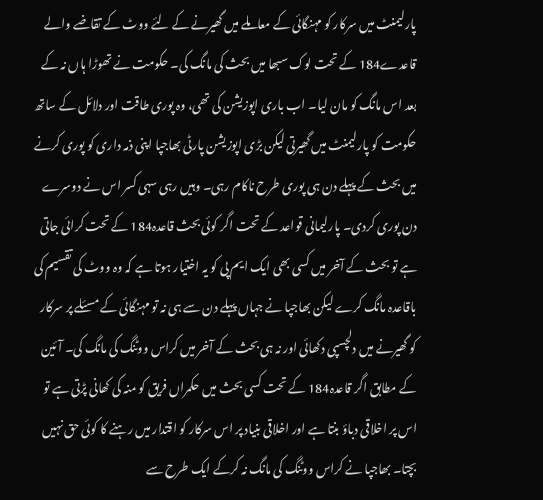پارلیمنٹ میں سرکار کو مہنگائی کے معاملے میں گھیرنے کے لئے ووٹ کے تقاضے والے قاعدے184 کے تحت لوک سبھا میں بحث کی مانگ کی۔ حکومت نے تھوڑا ہاں نہ کے بعد اس مانگ کو مان لیا۔ اب باری اپوزیشن کی تھی، وہ پوری طاقت اور دلائل کے ساتھ حکومت کو پارلیمنٹ میں گھیرتی لیکن بڑی اپوزیشن پارٹی بھاجپا اپنی ذمہ داری کو پوری کرنے میں بحث کے پہلے دن ہی پوری طرح ناکام رہی۔ وہیں رہی سہی کسر اس نے دوسرے دن پوری کردی۔ پارلیمانی قواعد کے تحت اگر کوئی بحث قاعدہ184 کے تحت کرائی جاتی ہے تو بحث کے آخر میں کسی بھی ایک ایم پی کو یہ اختیار ہوتا ہے کہ وہ ووٹ کی تقسیم کی باقاعدہ مانگ کرے لیکن بھاجپا نے جہاں پہلے دن سے ہی نہ تو مہنگائی کے مسئلے پر سرکار کو گھیرنے میں دلچسپی دکھائی اور نہ ہی بحث کے آخر میں کراس ووٹنگ کی مانگ کی۔ آئین کے مطابق اگر قاعدہ184 کے تحت کسی بحث میں حکمراں فریق کو منہ کی کھانی پڑتی ہے تو اس پر اخلاقی دباؤ بنتا ہے اور اخلاقی بنیاد پر اس سرکار کو اقتدار میں رہنے کا کوئی حق نہیں بچتا۔ بھاجپا نے کراس ووٹنگ کی مانگ نہ کرکے ایک طرح سے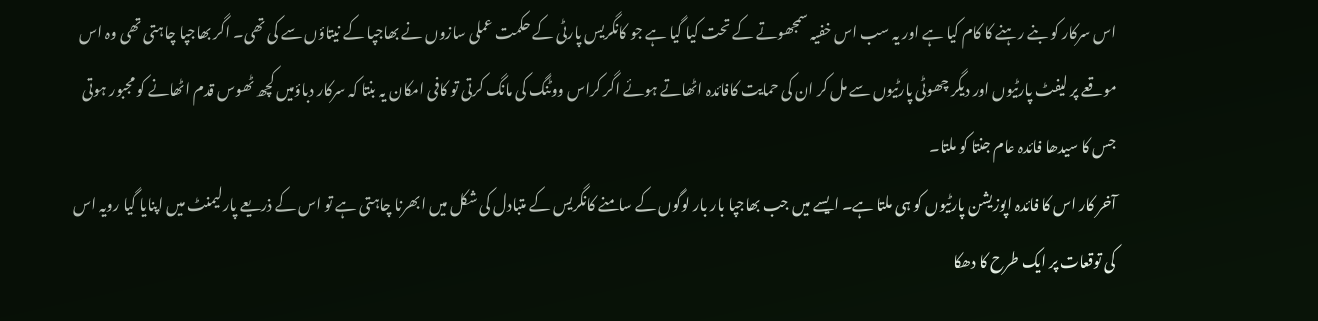اس سرکار کو بنے رہنے کا کام کیا ہے اور یہ سب اس خفیہ سمجھوتے کے تحت کیا گیا ہے جو کانگریس پارٹی کے حکمت عملی سازوں نے بھاجپا کے نیتاؤں سے کی تھی۔ اگر بھاجپا چاہتی تھی وہ اس موقعے پر لیفٹ پارٹیوں اور دیگر چھوٹی پارٹیوں سے مل کر ان کی حمایت کافائدہ اٹھاتے ہوئے اگر کراس ووٹنگ کی مانگ کرتی تو کافی امکان یہ بنتا کہ سرکار دباؤمیں کچھ ٹھوس قدم اٹھانے کو مجبور ہوتی جس کا سیدھا فائدہ عام جنتا کو ملتا۔
آخر کار اس کا فائدہ اپوزیشن پارٹیوں کو ہی ملتا ہے۔ ایسے میں جب بھاجپا بار بار لوگوں کے سامنے کانگریس کے متبادل کی شکل میں ابھرنا چاہتی ہے تو اس کے ذریعے پارلیمنٹ میں اپنایا گیا رویہ اس کی توقعات پر ایک طرح کا دھکا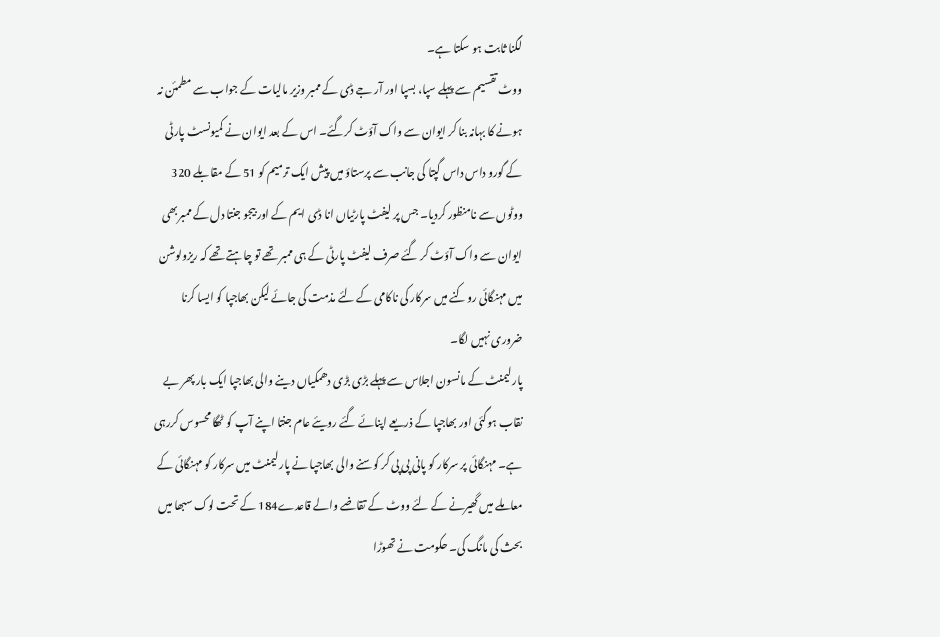لگنا ثابت ہو سکتا ہے۔
ووٹ تقسیم سے پہلے سپا، بسپا اور آر جے ڈی کے ممبر وزیر مالیات کے جواب سے مطمئن نہ ہونے کا بہانہ بنا کر ایوان سے واک آؤٹ کرگئے۔ اس کے بعد ایوان نے کمیونسٹ پارٹی کے گورو داس داس گپتا کی جانب سے پرستاؤ میں پیش ایک ترمیم کو 51 کے مقابلے 320 ووٹوں سے نامنظور کردیا۔ جس پر لیفٹ پارٹیاں انا ڈی ایم کے اور بیجو جنتا دل کے ممبربھی ایوان سے واک آؤٹ کر گئے صرف لیفٹ پارٹی کے ہی ممبر تھے تو چاہتے تھے کہ ریزولوشن میں مہنگائی روکنے میں سرکار کی ناکامی کے لئے مذمت کی جائے لیکن بھاجپا کو ایسا کرنا ضروری نہیں لگا۔
پارلیمنٹ کے مانسون اجلاس سے پہلے بڑی بڑی دھمکیاں دینے والی بھاجپا ایک بار پھر بے نقاب ہوگئی اور بھاجپا کے ذریعے اپنائے گئے رویئے عام جنتا اپنے آپ کو ٹھگا محسوس کررہی ہے۔ مہنگائی پر سرکار کو پانی پی پی کر کوسنے والی بھاجپا نے پارلیمنٹ میں سرکار کو مہنگائی کے معاملے میں گھیرنے کے لئے ووٹ کے تقاضے والے قاعدے184 کے تحت لوک سبھا میں بحث کی مانگ کی۔ حکومت نے تھوڑا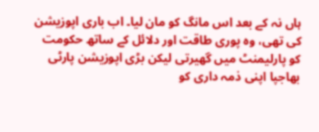ہاں نہ کے بعد اس مانگ کو مان لیا۔ اب باری اپوزیشن کی تھی، وہ پوری طاقت اور دلائل کے ساتھ حکومت کو پارلیمنٹ میں گھیرتی لیکن بڑی اپوزیشن پارٹی بھاجپا اپنی ذمہ داری کو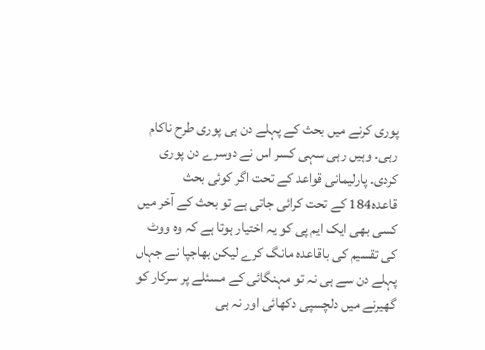پوری کرنے میں بحث کے پہلے دن ہی پوری طرح ناکام رہی۔ وہیں رہی سہی کسر اس نے دوسرے دن پوری کردی۔ پارلیمانی قواعد کے تحت اگر کوئی بحث قاعدہ184 کے تحت کرائی جاتی ہے تو بحث کے آخر میں کسی بھی ایک ایم پی کو یہ اختیار ہوتا ہے کہ وہ ووٹ کی تقسیم کی باقاعدہ مانگ کرے لیکن بھاجپا نے جہاں پہلے دن سے ہی نہ تو مہنگائی کے مسئلے پر سرکار کو گھیرنے میں دلچسپی دکھائی اور نہ ہی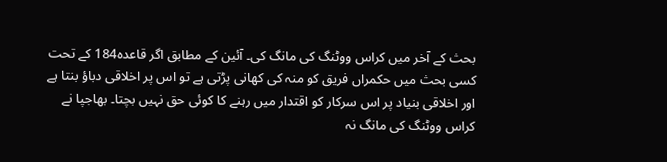بحث کے آخر میں کراس ووٹنگ کی مانگ کی۔ آئین کے مطابق اگر قاعدہ184 کے تحت کسی بحث میں حکمراں فریق کو منہ کی کھانی پڑتی ہے تو اس پر اخلاقی دباؤ بنتا ہے اور اخلاقی بنیاد پر اس سرکار کو اقتدار میں رہنے کا کوئی حق نہیں بچتا۔ بھاجپا نے کراس ووٹنگ کی مانگ نہ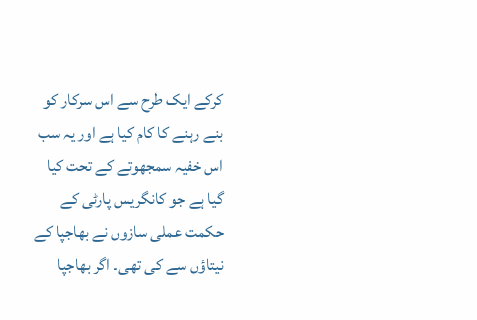کرکے ایک طرح سے اس سرکار کو بنے رہنے کا کام کیا ہے اور یہ سب اس خفیہ سمجھوتے کے تحت کیا گیا ہے جو کانگریس پارٹی کے حکمت عملی سازوں نے بھاجپا کے نیتاؤں سے کی تھی۔ اگر بھاجپا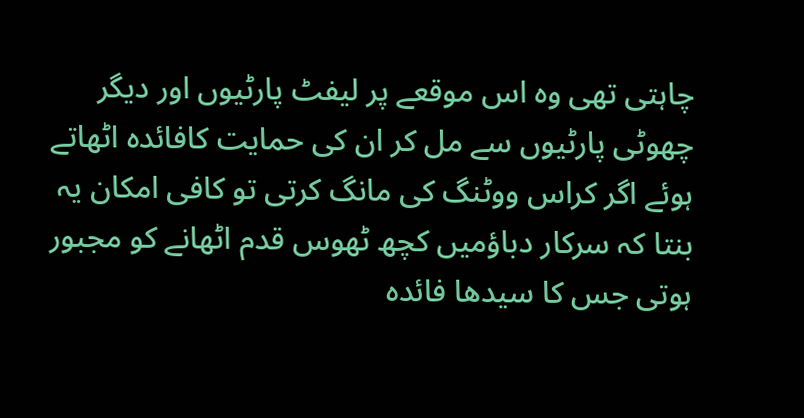چاہتی تھی وہ اس موقعے پر لیفٹ پارٹیوں اور دیگر چھوٹی پارٹیوں سے مل کر ان کی حمایت کافائدہ اٹھاتے ہوئے اگر کراس ووٹنگ کی مانگ کرتی تو کافی امکان یہ بنتا کہ سرکار دباؤمیں کچھ ٹھوس قدم اٹھانے کو مجبور ہوتی جس کا سیدھا فائدہ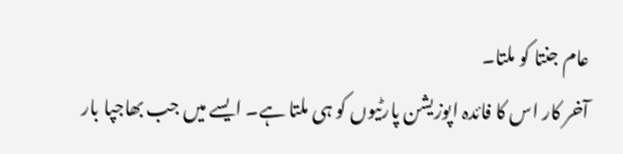عام جنتا کو ملتا۔
آخر کار اس کا فائدہ اپوزیشن پارٹیوں کو ہی ملتا ہے۔ ایسے میں جب بھاجپا بار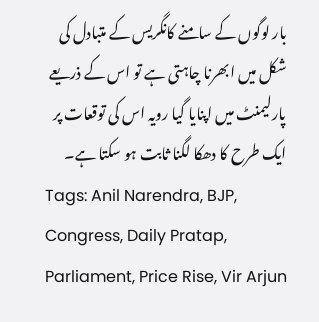بار لوگوں کے سامنے کانگریس کے متبادل کی شکل میں ابھرنا چاہتی ہے تو اس کے ذریعے پارلیمنٹ میں اپنایا گیا رویہ اس کی توقعات پر ایک طرح کا دھکا لگنا ثابت ہو سکتا ہے۔
Tags: Anil Narendra, BJP, Congress, Daily Pratap, Parliament, Price Rise, Vir Arjun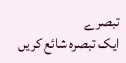تبصرے
ایک تبصرہ شائع کریں